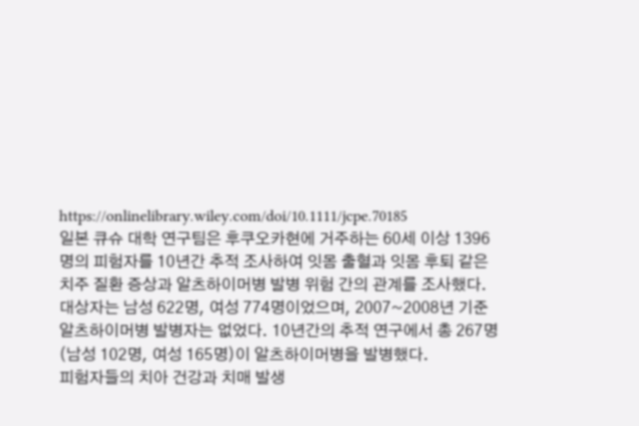https://onlinelibrary.wiley.com/doi/10.1111/jcpe.70185
일본 큐슈 대학 연구팀은 후쿠오카현에 거주하는 60세 이상 1396명의 피험자를 10년간 추적 조사하여 잇몸 출혈과 잇몸 후퇴 같은 치주 질환 증상과 알츠하이머병 발병 위험 간의 관계를 조사했다.
대상자는 남성 622명, 여성 774명이었으며, 2007~2008년 기준 알츠하이머병 발병자는 없었다. 10년간의 추적 연구에서 총 267명(남성 102명, 여성 165명)이 알츠하이머병을 발병했다.
피험자들의 치아 건강과 치매 발생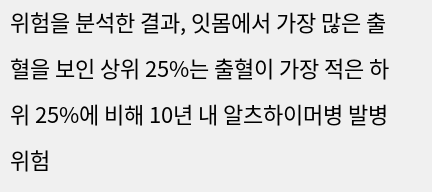위험을 분석한 결과, 잇몸에서 가장 많은 출혈을 보인 상위 25%는 출혈이 가장 적은 하위 25%에 비해 10년 내 알츠하이머병 발병 위험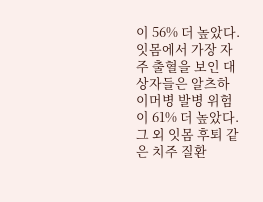이 56% 더 높았다. 잇몸에서 가장 자주 출혈을 보인 대상자들은 알츠하이머병 발병 위험이 61% 더 높았다.
그 외 잇몸 후퇴 같은 치주 질환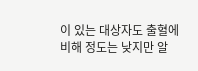이 있는 대상자도 출혈에 비해 정도는 낮지만 알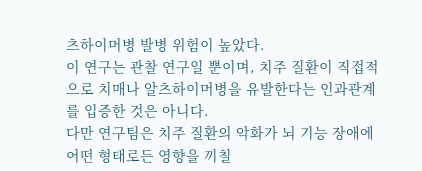츠하이머병 발병 위험이 높았다.
이 연구는 관찰 연구일 뿐이며, 치주 질환이 직접적으로 치매나 알츠하이머병을 유발한다는 인과관계를 입증한 것은 아니다.
다만 연구팀은 치주 질환의 악화가 뇌 기능 장애에 어떤 형태로든 영향을 끼칠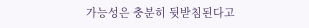가능성은 충분히 뒷받침된다고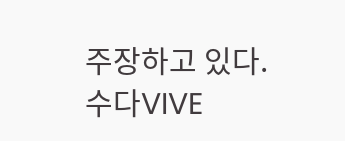주장하고 있다.
수다VIVE